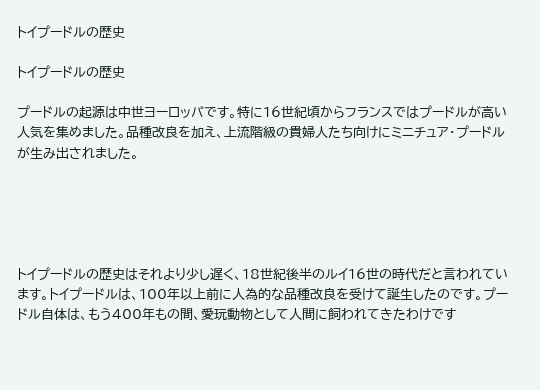トイプードルの歴史

トイプードルの歴史

プードルの起源は中世ヨーロッパです。特に16世紀頃からフランスではプードルが高い人気を集めました。品種改良を加え、上流階級の貴婦人たち向けにミニチュア・プードルが生み出されました。





トイプードルの歴史はそれより少し遅く、18世紀後半のルイ16世の時代だと言われています。トイプードルは、100年以上前に人為的な品種改良を受けて誕生したのです。プードル自体は、もう400年もの間、愛玩動物として人間に飼われてきたわけです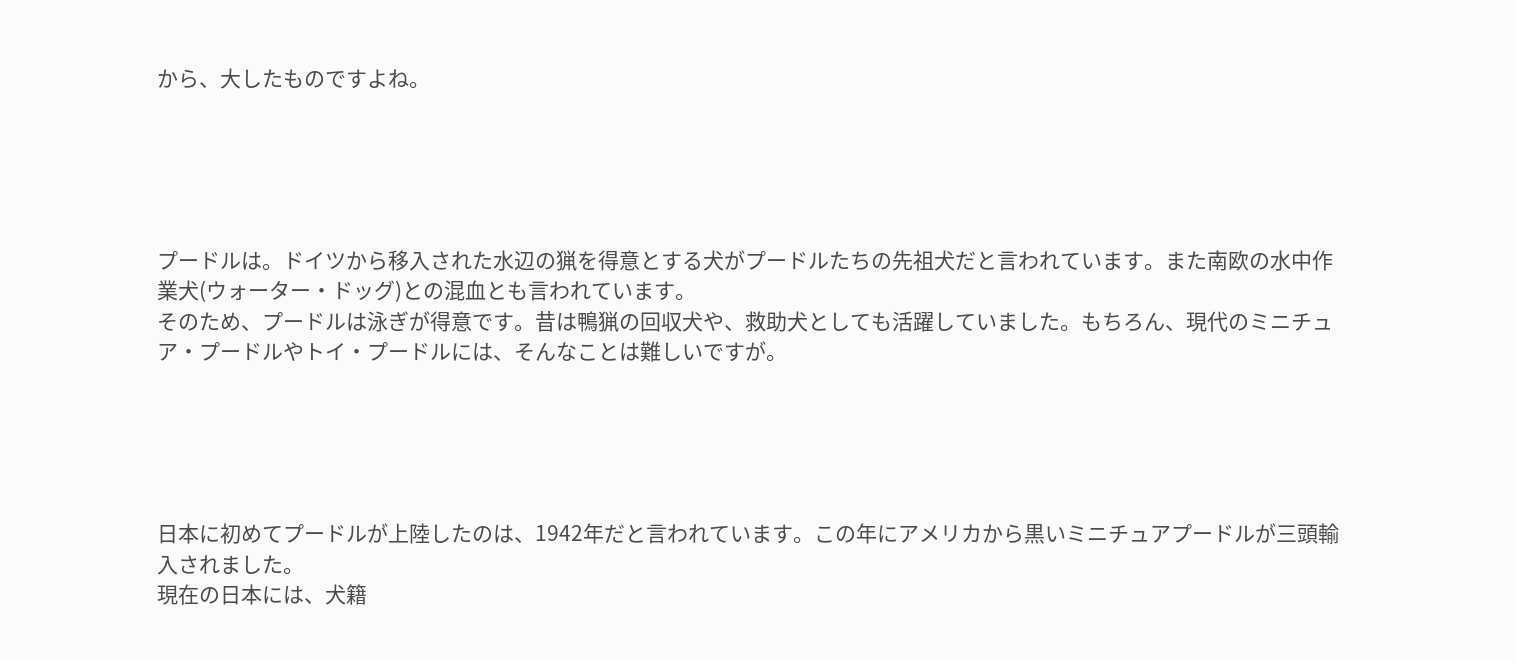から、大したものですよね。





プードルは。ドイツから移入された水辺の猟を得意とする犬がプードルたちの先祖犬だと言われています。また南欧の水中作業犬(ウォーター・ドッグ)との混血とも言われています。
そのため、プードルは泳ぎが得意です。昔は鴨猟の回収犬や、救助犬としても活躍していました。もちろん、現代のミニチュア・プードルやトイ・プードルには、そんなことは難しいですが。





日本に初めてプードルが上陸したのは、1942年だと言われています。この年にアメリカから黒いミニチュアプードルが三頭輸入されました。
現在の日本には、犬籍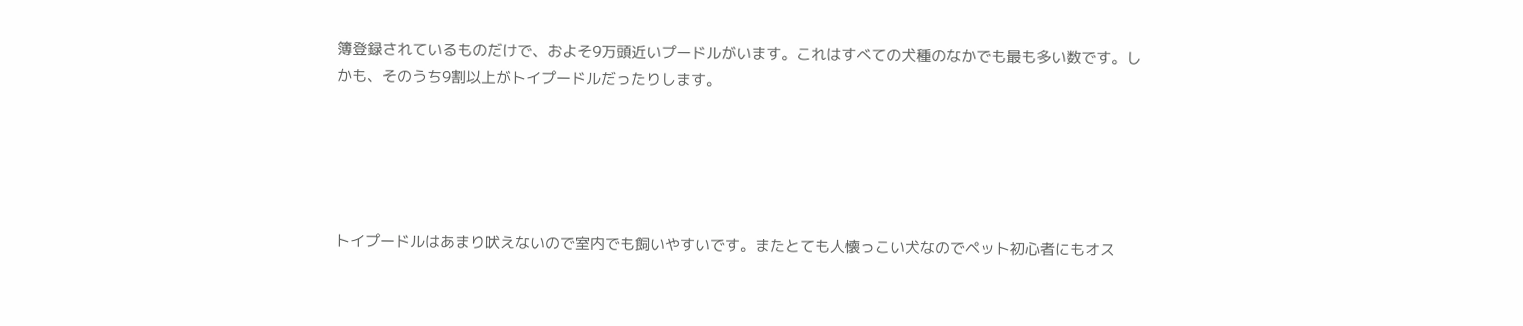簿登録されているものだけで、およそ9万頭近いプードルがいます。これはすべての犬種のなかでも最も多い数です。しかも、そのうち9割以上がトイプードルだったりします。





トイプードルはあまり吠えないので室内でも飼いやすいです。またとても人懐っこい犬なのでペット初心者にもオス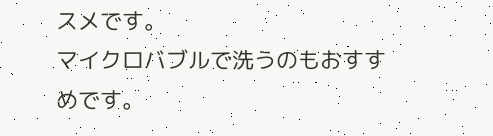スメです。
マイクロバブルで洗うのもおすすめです。